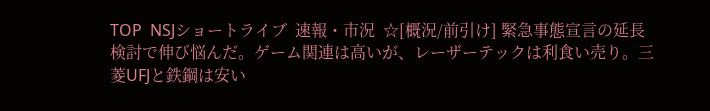TOP  NSJショートライブ  速報・市況  ☆[概況/前引け] 緊急事態宣言の延長検討で伸び悩んだ。ゲーム関連は高いが、レーザーテックは利食い売り。三菱UFJと鉄鋼は安い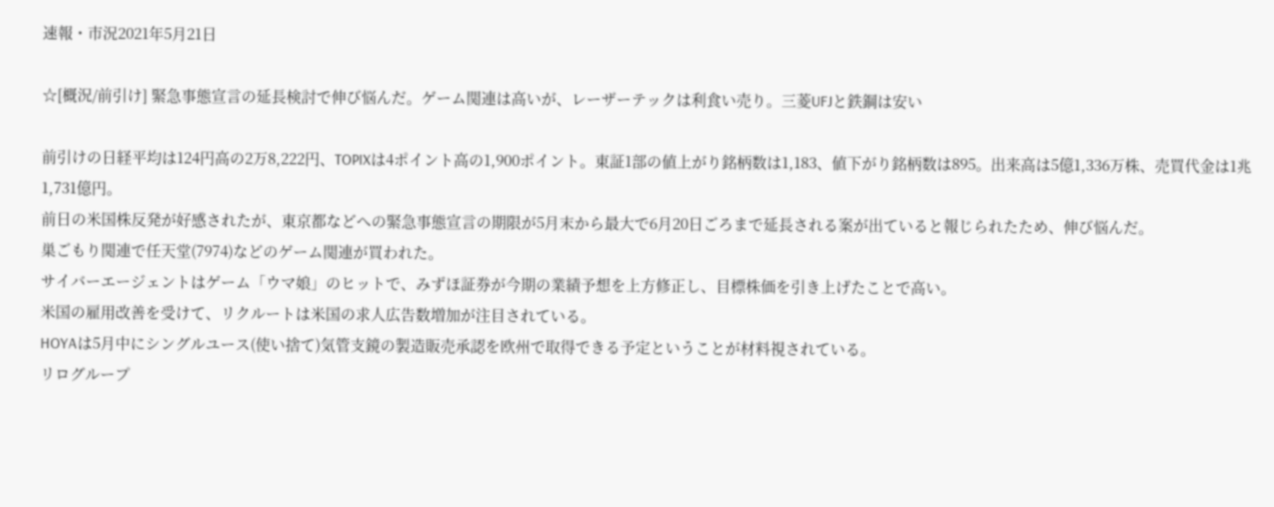速報・市況2021年5月21日

☆[概況/前引け] 緊急事態宣言の延長検討で伸び悩んだ。ゲーム関連は高いが、レーザーテックは利食い売り。三菱UFJと鉄鋼は安い

前引けの日経平均は124円高の2万8,222円、TOPIXは4ポイント高の1,900ポイント。東証1部の値上がり銘柄数は1,183、値下がり銘柄数は895。出来高は5億1,336万株、売買代金は1兆1,731億円。
前日の米国株反発が好感されたが、東京都などへの緊急事態宣言の期限が5月末から最大で6月20日ごろまで延長される案が出ていると報じられたため、伸び悩んだ。
巣ごもり関連で任天堂(7974)などのゲーム関連が買われた。
サイバーエージェントはゲーム「ウマ娘」のヒットで、みずほ証券が今期の業績予想を上方修正し、目標株価を引き上げたことで高い。
米国の雇用改善を受けて、リクルートは米国の求人広告数増加が注目されている。
HOYAは5月中にシングルユース(使い捨て)気管支鏡の製造販売承認を欧州で取得できる予定ということが材料視されている。
リログループ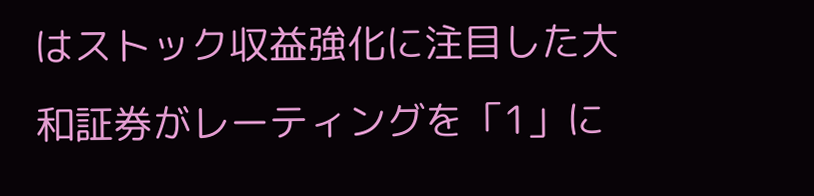はストック収益強化に注目した大和証券がレーティングを「1」に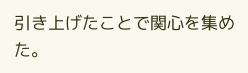引き上げたことで関心を集めた。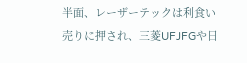半面、レーザーテックは利食い売りに押され、三菱UFJFGや日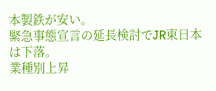本製鉄が安い。
緊急事態宣言の延長検討でJR東日本は下落。
業種別上昇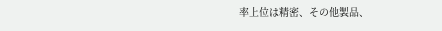率上位は精密、その他製品、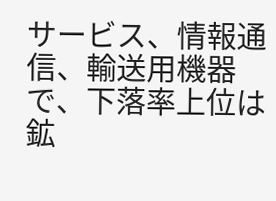サービス、情報通信、輸送用機器で、下落率上位は鉱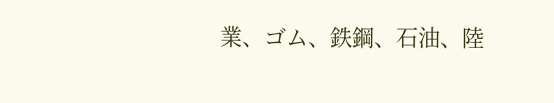業、ゴム、鉄鋼、石油、陸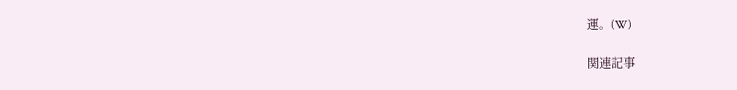運。(W)

関連記事